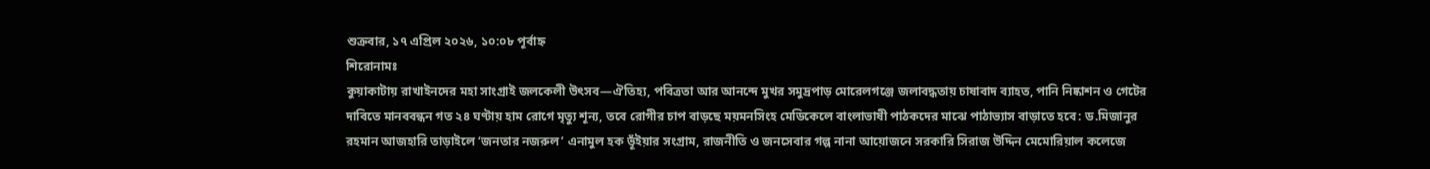শুক্রবার, ১৭ এপ্রিল ২০২৬, ১০:০৮ পূর্বাহ্ন
শিরোনামঃ
কুয়াকাটায় রাখাইনদের মহা সাংগ্রাই জলকেলী উৎসব—ঐতিহ্য, পবিত্রতা আর আনন্দে মুখর সমুদ্রপাড় মোরেলগঞ্জে জলাবদ্ধতায় চাষাবাদ ব্যাহত, পানি নিষ্কাশন ও গেটের দাবিতে মানববন্ধন গত ২৪ ঘণ্টায় হাম রোগে মৃত্যু শূন্য, তবে রোগীর চাপ বাড়ছে ময়মনসিংহ মেডিকেলে বাংলাভাষী পাঠকদের মাঝে পাঠাভ্যাস বাড়াতে হবে: ড.মিজানুর রহমান আজহারি তাড়াইলে ‘জনতার নজরুল’ এনামুল হক ভূঁইয়ার সংগ্রাম, রাজনীতি ও জনসেবার গল্প নানা আয়োজনে সরকারি সিরাজ উদ্দিন মেমোরিয়াল কলেজে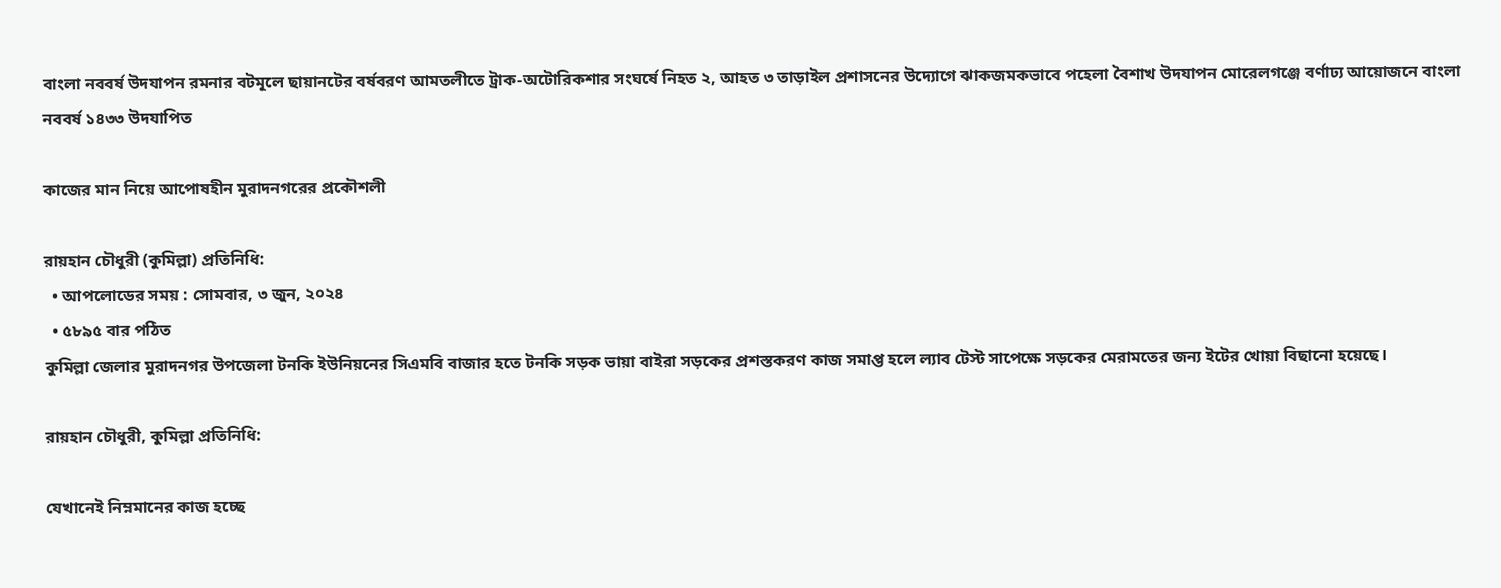বাংলা নববর্ষ উদযাপন রমনার বটমূলে ছায়ানটের বর্ষবরণ আমতলীতে ট্রাক-অটোরিকশার সংঘর্ষে নিহত ২, আহত ৩ তাড়াইল প্রশাসনের উদ্যোগে ঝাকজমকভাবে পহেলা বৈশাখ উদযাপন মোরেলগঞ্জে বর্ণাঢ্য আয়োজনে বাংলা নববর্ষ ১৪৩৩ উদযাপিত

কাজের মান নিয়ে আপোষহীন মুরাদনগরের প্রকৌশলী

রায়হান চৌধুরী (কুমিল্লা) প্রতিনিধি:
  • আপলোডের সময় : সোমবার, ৩ জুন, ২০২৪
  • ৫৮৯৫ বার পঠিত
কুমিল্লা জেলার মুরাদনগর উপজেলা টনকি ইউনিয়নের সিএমবি বাজার হতে টনকি সড়ক ভায়া বাইরা সড়কের প্রশস্তকরণ কাজ সমাপ্ত হলে ল্যাব টেস্ট সাপেক্ষে সড়কের মেরামতের জন্য ইটের খোয়া বিছানো হয়েছে।

রায়হান চৌধুরী, কুমিল্লা প্রতিনিধি:

যেখানেই নিম্নমানের কাজ হচ্ছে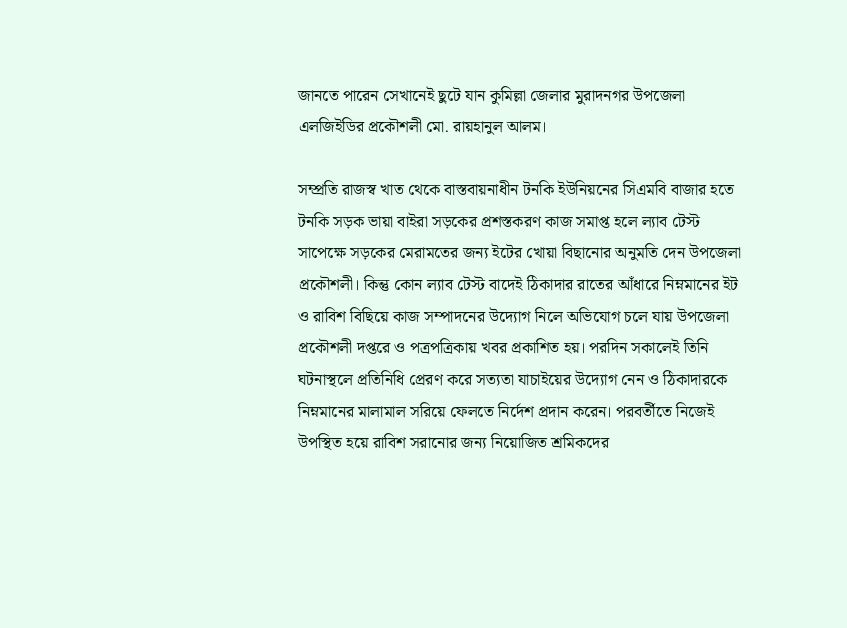জানতে পারেন সেখানেই ছুটে যান কুমিল্লা জেলার মুরাদনগর উপজেলা এলজিইডির প্রকৌশলী মো. রায়হানুল আলম।

সম্প্রতি রাজস্ব খাত থেকে বাস্তবায়নাধীন টনকি ইউনিয়নের সিএমবি বাজার হতে টনকি সড়ক ভায়া বাইরা সড়কের প্রশস্তকরণ কাজ সমাপ্ত হলে ল্যাব টেস্ট সাপেক্ষে সড়কের মেরামতের জন্য ইটের খোয়া বিছানোর অনুমতি দেন উপজেলা প্রকৌশলী। কিন্তু কোন ল্যাব টেস্ট বাদেই ঠিকাদার রাতের আঁধারে নিম্নমানের ইট ও রাবিশ বিছিয়ে কাজ সম্পাদনের উদ্যোগ নিলে অভিযোগ চলে যায় উপজেলা প্রকৌশলী দপ্তরে ও পত্রপত্রিকায় খবর প্রকাশিত হয়। পরদিন সকালেই তিনি ঘটনাস্থলে প্রতিনিধি প্রেরণ করে সত্যতা যাচাইয়ের উদ্যোগ নেন ও ঠিকাদারকে নিম্নমানের মালামাল সরিয়ে ফেলতে নির্দেশ প্রদান করেন। পরবর্তীতে নিজেই উপস্থিত হয়ে রাবিশ সরানোর জন্য নিয়োজিত শ্রমিকদের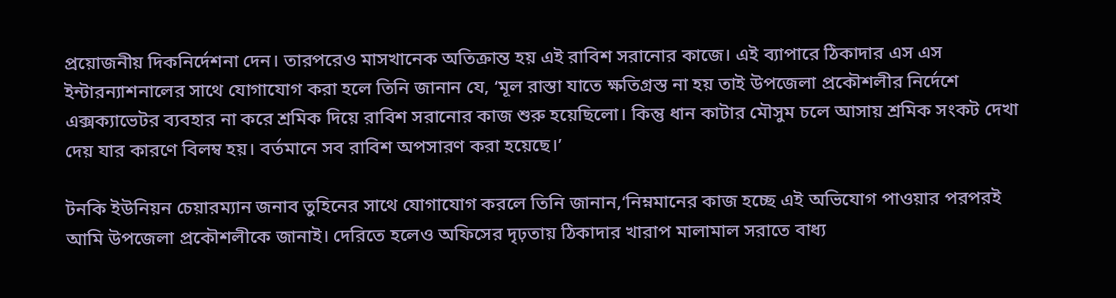প্রয়োজনীয় দিকনির্দেশনা দেন। তারপরেও মাসখানেক অতিক্রান্ত হয় এই রাবিশ সরানোর কাজে। এই ব্যাপারে ঠিকাদার এস এস ইন্টারন্যাশনালের সাথে যোগাযোগ করা হলে তিনি জানান যে, ‘মূল রাস্তা যাতে ক্ষতিগ্রস্ত না হয় তাই উপজেলা প্রকৌশলীর নির্দেশে এক্সক্যাভেটর ব্যবহার না করে শ্রমিক দিয়ে রাবিশ সরানোর কাজ শুরু হয়েছিলো। কিন্তু ধান কাটার মৌসুম চলে আসায় শ্রমিক সংকট দেখা দেয় যার কারণে বিলম্ব হয়। বর্তমানে সব রাবিশ অপসারণ করা হয়েছে।’

টনকি ইউনিয়ন চেয়ারম্যান জনাব তুহিনের সাথে যোগাযোগ করলে তিনি জানান,‘নিম্নমানের কাজ হচ্ছে এই অভিযোগ পাওয়ার পরপরই আমি উপজেলা প্রকৌশলীকে জানাই। দেরিতে হলেও অফিসের দৃঢ়তায় ঠিকাদার খারাপ মালামাল সরাতে বাধ্য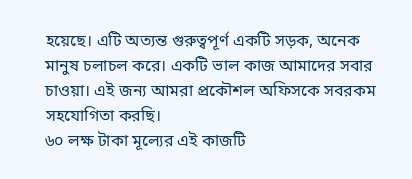হয়েছে। এটি অত্যন্ত গুরুত্বপূর্ণ একটি সড়ক, অনেক মানুষ চলাচল করে। একটি ভাল কাজ আমাদের সবার চাওয়া। এই জন্য আমরা প্রকৌশল অফিসকে সবরকম সহযোগিতা করছি।
৬০ লক্ষ টাকা মূল্যের এই কাজটি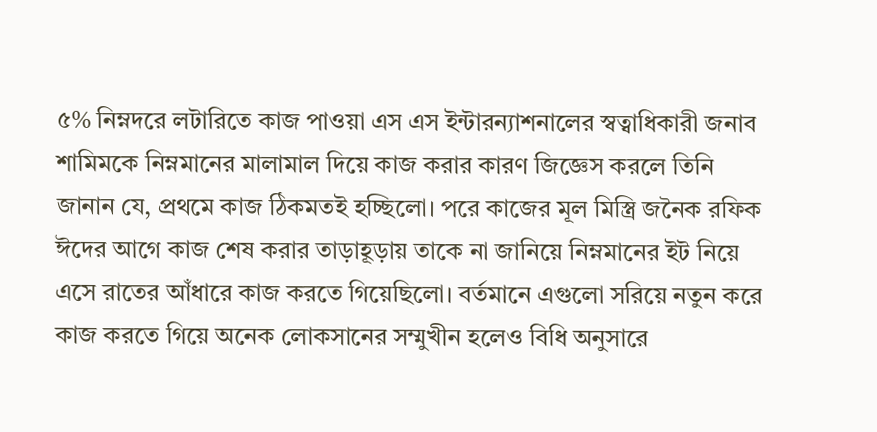৫% নিম্নদরে লটারিতে কাজ পাওয়া এস এস ইন্টারন্যাশনালের স্বত্বাধিকারী জনাব শামিমকে নিম্নমানের মালামাল দিয়ে কাজ করার কারণ জিজ্ঞেস করলে তিনি জানান যে, প্রথমে কাজ ঠিকমতই হচ্ছিলো। পরে কাজের মূল মিস্ত্রি জনৈক রফিক ঈদের আগে কাজ শেষ করার তাড়াহূড়ায় তাকে না জানিয়ে নিম্নমানের ইট নিয়ে এসে রাতের আঁধারে কাজ করতে গিয়েছিলো। বর্তমানে এগুলো সরিয়ে নতুন করে কাজ করতে গিয়ে অনেক লোকসানের সম্মুখীন হলেও বিধি অনুসারে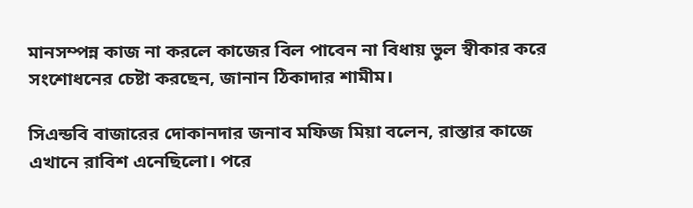মানসম্পন্ন কাজ না করলে কাজের বিল পাবেন না বিধায় ভুল স্বীকার করে সংশোধনের চেষ্টা করছেন, জানান ঠিকাদার শামীম।

সিএন্ডবি বাজারের দোকানদার জনাব মফিজ মিয়া বলেন, রাস্তার কাজে এখানে রাবিশ এনেছিলো। পরে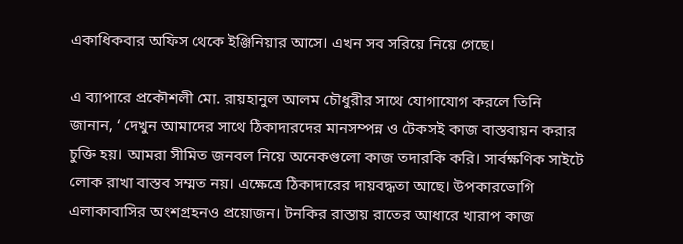একাধিকবার অফিস থেকে ইঞ্জিনিয়ার আসে। এখন সব সরিয়ে নিয়ে গেছে।

এ ব্যাপারে প্রকৌশলী মো. রায়হানুল আলম চৌধুরীর সাথে যোগাযোগ করলে তিনি জানান, ‘ দেখুন আমাদের সাথে ঠিকাদারদের মানসম্পন্ন ও টেকসই কাজ বাস্তবায়ন করার চুক্তি হয়। আমরা সীমিত জনবল নিয়ে অনেকগুলো কাজ তদারকি করি। সার্বক্ষণিক সাইটে লোক রাখা বাস্তব সম্মত নয়। এক্ষেত্রে ঠিকাদারের দায়বদ্ধতা আছে। উপকারভোগি এলাকাবাসির অংশগ্রহনও প্রয়োজন। টনকির রাস্তায় রাতের আধারে খারাপ কাজ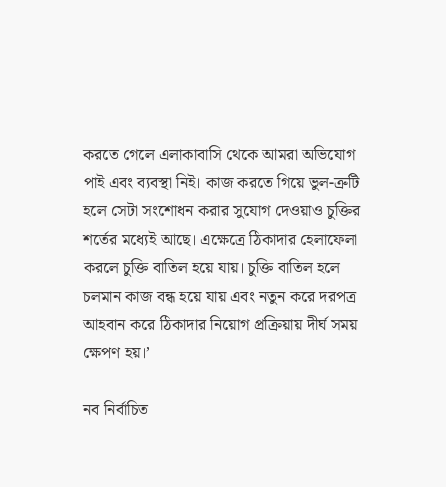করতে গেলে এলাকাবাসি থেকে আমরা অভিযোগ পাই এবং ব্যবস্থা নিই। কাজ করতে গিয়ে ভুল-ত্রুটি হলে সেটা সংশোধন করার সুযোগ দেওয়াও চুক্তির শর্তের মধ্যেই আছে। এক্ষেত্রে ঠিকাদার হেলাফেলা করলে চুক্তি বাতিল হয়ে যায়। চুক্তি বাতিল হলে চলমান কাজ বন্ধ হয়ে যায় এবং নতুন করে দরপত্র আহবান করে ঠিকাদার নিয়োগ প্রক্রিয়ায় দীর্ঘ সময় ক্ষেপণ হয়।’

নব নির্বাচিত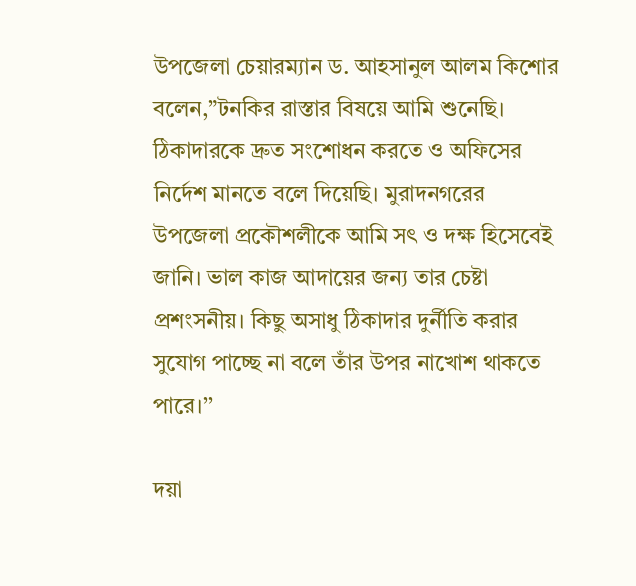উপজেলা চেয়ারম্যান ড. আহসানুল আলম কিশোর বলেন,”টনকির রাস্তার বিষয়ে আমি শুনেছি। ঠিকাদারকে দ্রুত সংশোধন করতে ও অফিসের নির্দেশ মানতে বলে দিয়েছি। মুরাদনগরের উপজেলা প্রকৌশলীকে আমি সৎ ও দক্ষ হিসেবেই জানি। ভাল কাজ আদায়ের জন্য তার চেষ্টা প্রশংসনীয়। কিছু অসাধু ঠিকাদার দুর্নীতি করার সুযোগ পাচ্ছে না বলে তাঁর উপর নাখোশ থাকতে পারে।’’

দয়া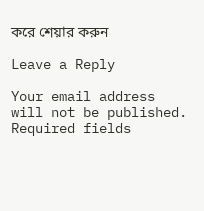করে শেয়ার করুন

Leave a Reply

Your email address will not be published. Required fields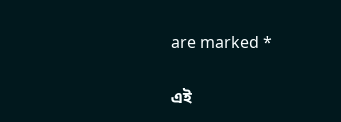are marked *

এই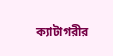ক্যাটাগরীর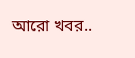আরো খবর..